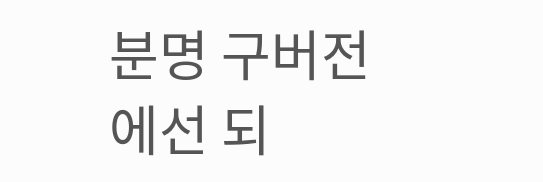분명 구버전에선 되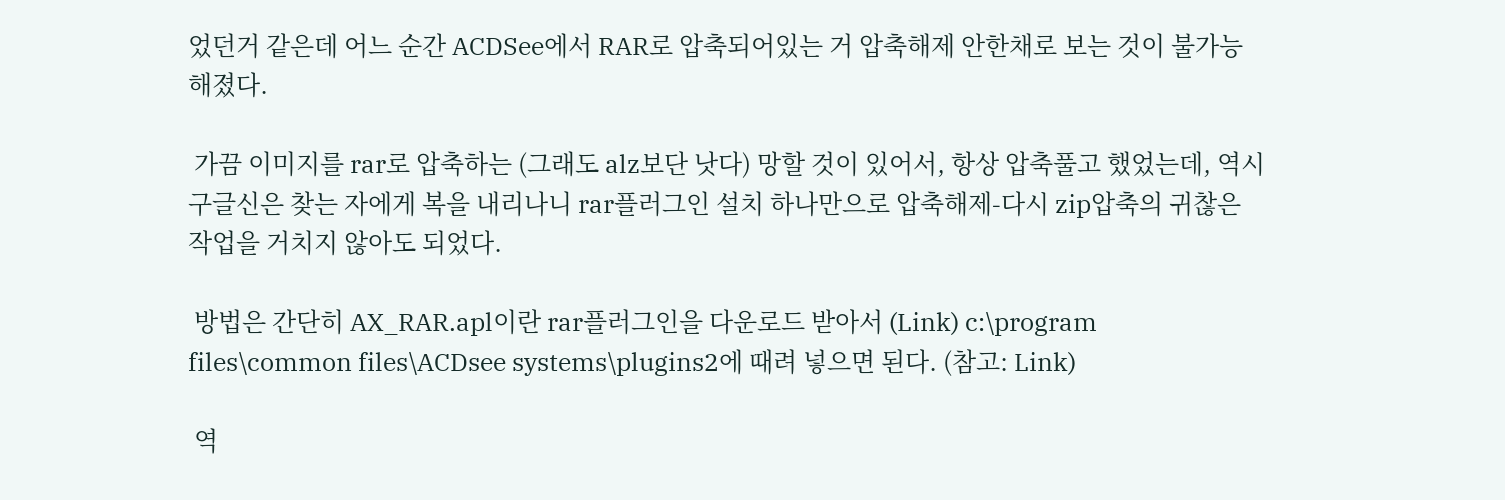었던거 같은데 어느 순간 ACDSee에서 RAR로 압축되어있는 거 압축해제 안한채로 보는 것이 불가능해졌다.

 가끔 이미지를 rar로 압축하는 (그래도 alz보단 낫다) 망할 것이 있어서, 항상 압축풀고 했었는데, 역시 구글신은 찾는 자에게 복을 내리나니 rar플러그인 설치 하나만으로 압축해제-다시 zip압축의 귀찮은 작업을 거치지 않아도 되었다.

 방법은 간단히 AX_RAR.apl이란 rar플러그인을 다운로드 받아서 (Link) c:\program files\common files\ACDsee systems\plugins2에 때려 넣으면 된다. (참고: Link)

 역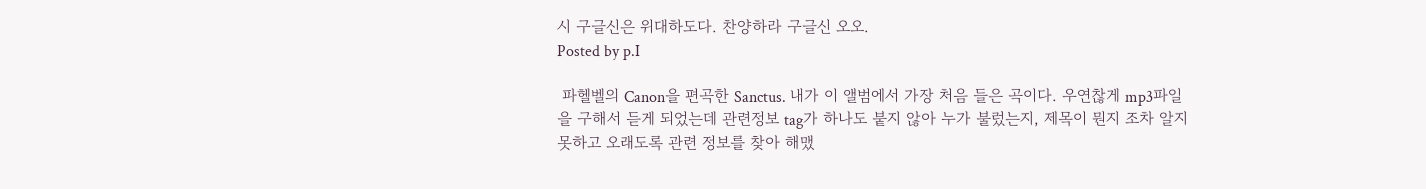시 구글신은 위대하도다. 찬양하라 구글신 오오.
Posted by p.I

 파헬벨의 Canon을 편곡한 Sanctus. 내가 이 앨범에서 가장 처음 들은 곡이다. 우연찮게 mp3파일을 구해서 듣게 되었는데 관련정보 tag가 하나도 붙지 않아 누가 불렀는지, 제목이 뭔지 조차 알지 못하고 오래도록 관련 정보를 찾아 해맸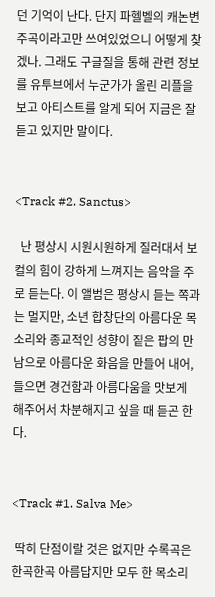던 기억이 난다. 단지 파헬벨의 캐논변주곡이라고만 쓰여있었으니 어떻게 찾겠나. 그래도 구글질을 통해 관련 정보를 유투브에서 누군가가 올린 리플을 보고 아티스트를 알게 되어 지금은 잘 듣고 있지만 말이다.


<Track #2. Sanctus>

  난 평상시 시원시원하게 질러대서 보컬의 힘이 강하게 느껴지는 음악을 주로 듣는다. 이 앨범은 평상시 듣는 쪽과는 멀지만, 소년 합창단의 아름다운 목소리와 종교적인 성향이 짙은 팝의 만남으로 아름다운 화음을 만들어 내어, 들으면 경건함과 아름다움을 맛보게 해주어서 차분해지고 싶을 때 듣곤 한다.


<Track #1. Salva Me>

 딱히 단점이랄 것은 없지만 수록곡은 한곡한곡 아름답지만 모두 한 목소리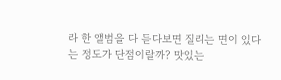라 한 앨범을 다 듣다보면 질리는 면이 있다는 정도가 단점이랄까? 맛있는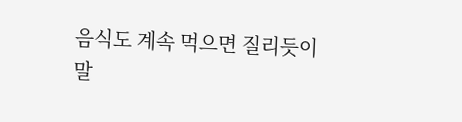음식도 계속 먹으면 질리듯이 말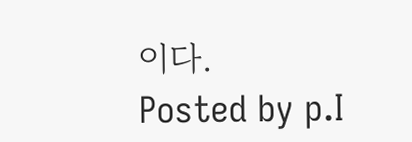이다.
Posted by p.I